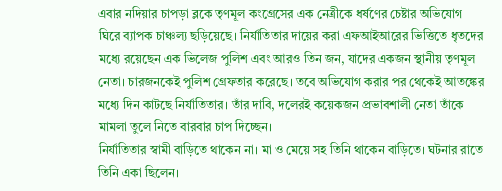এবার নদিয়ার চাপড়া ব্লকে তৃণমূল কংগ্রেসের এক নেত্রীকে ধর্ষণের চেষ্টার অভিযোগ ঘিরে ব্যাপক চাঞ্চল্য ছড়িয়েছে। নির্যাতিতার দায়ের করা এফআইআরের ভিত্তিতে ধৃতদের মধ্যে রয়েছেন এক ভিলেজ পুলিশ এবং আরও তিন জন, যাদের একজন স্থানীয় তৃণমূল নেতা। চারজনকেই পুলিশ গ্রেফতার করেছে। তবে অভিযোগ করার পর থেকেই আতঙ্কের মধ্যে দিন কাটছে নির্যাতিতার। তাঁর দাবি, দলেরই কয়েকজন প্রভাবশালী নেতা তাঁকে মামলা তুলে নিতে বারবার চাপ দিচ্ছেন।
নির্যাতিতার স্বামী বাড়িতে থাকেন না। মা ও মেয়ে সহ তিনি থাকেন বাড়িতে। ঘটনার রাতে তিনি একা ছিলেন।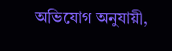অভিযোগ অনুযায়ী,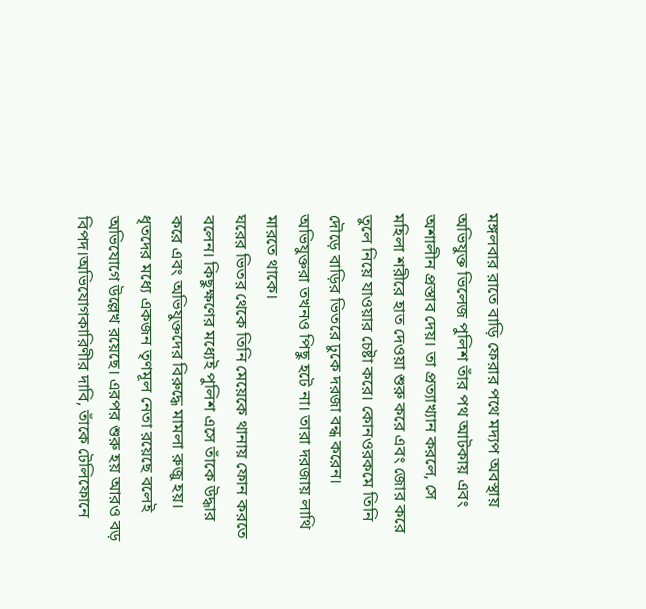মঙ্গলবার রাতে বাড়ি ফেরার পথে মদ্যপ অবস্থায় অভিযুক্ত ভিলেজ পুলিশ তাঁর পথ আটকায় এবং অশালীন প্রস্তাব দেয়। তা প্রত্যাখ্যান করলে, সে মহিলা শরীরে হাত দেওয়া শুরু করে এবং জোর করে তুলে নিয়ে যাওয়ার চেষ্টা করে। কোনওরকমে তিনি দৌড়ে বাড়ির ভিতরে ঢুকে দরজা বন্ধ করেন। অভিযুক্তরা তখনও পিছু হটে না। তারা দরজায় লাথি মারতে থাকে।
ঘরের ভিতর থেকে তিনি মেয়েকে থানায় ফোন করতে বলেন। কিছুক্ষণের মধ্যেই পুলিশ এসে তাঁকে উদ্ধার করে এবং অভিযুক্তদের বিরুদ্ধে মামলা রুজু হয়। ধৃতদের মধ্যে একজন তৃণমূল নেতা রয়েছে বলেই অভিযোগে উল্লেখ রয়েছে। এরপর শুরু হয় আরও বড় বিপদ।অভিযোগকারিণীর দাবি, তাঁকে টেলিফোনে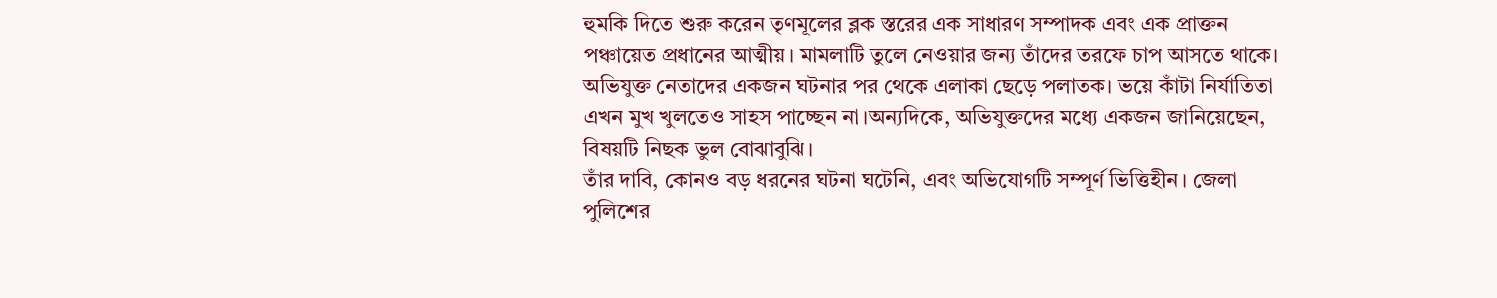হুমকি দিতে শুরু করেন তৃণমূলের ব্লক স্তরের এক সাধারণ সম্পাদক এবং এক প্রাক্তন পঞ্চায়েত প্রধানের আত্মীয়। মামলাটি তুলে নেওয়ার জন্য তাঁদের তরফে চাপ আসতে থাকে। অভিযুক্ত নেতাদের একজন ঘটনার পর থেকে এলাকা ছেড়ে পলাতক। ভয়ে কাঁটা নির্যাতিতা এখন মুখ খুলতেও সাহস পাচ্ছেন না।অন্যদিকে, অভিযুক্তদের মধ্যে একজন জানিয়েছেন, বিষয়টি নিছক ভুল বোঝাবুঝি।
তাঁর দাবি, কোনও বড় ধরনের ঘটনা ঘটেনি, এবং অভিযোগটি সম্পূর্ণ ভিত্তিহীন। জেলা পুলিশের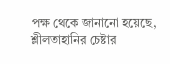পক্ষ থেকে জানানো হয়েছে, শ্লীলতাহানির চেষ্টার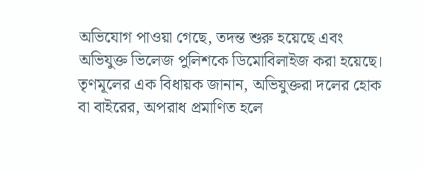অভিযোগ পাওয়া গেছে, তদন্ত শুরু হয়েছে এবং অভিযুক্ত ভিলেজ পুলিশকে ডিমোবিলাইজ করা হয়েছে। তৃণমূলের এক বিধায়ক জানান, অভিযুক্তরা দলের হোক বা বাইরের, অপরাধ প্রমাণিত হলে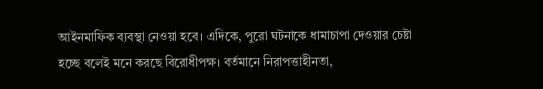আইনমাফিক ব্যবস্থা নেওয়া হবে। এদিকে, পুরো ঘটনাকে ধামাচাপা দেওয়ার চেষ্টা হচ্ছে বলেই মনে করছে বিরোধীপক্ষ। বর্তমানে নিরাপত্তাহীনতা,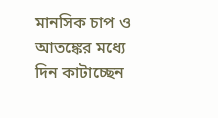মানসিক চাপ ও আতঙ্কের মধ্যে দিন কাটাচ্ছেন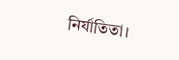নির্যাতিতা।